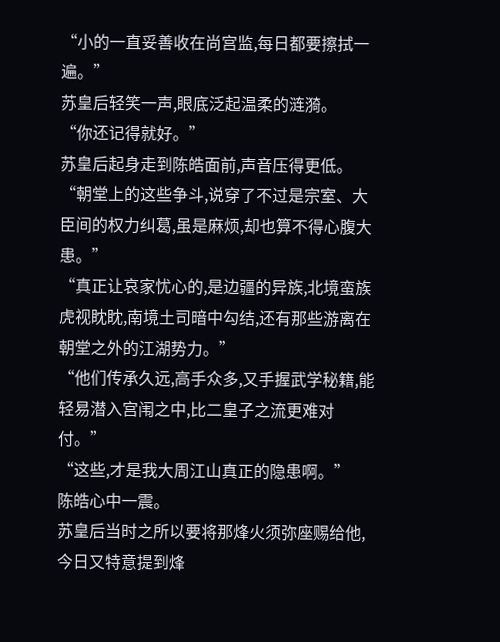“小的一直妥善收在尚宫监,每日都要擦拭一遍。”
苏皇后轻笑一声,眼底泛起温柔的涟漪。
“你还记得就好。”
苏皇后起身走到陈皓面前,声音压得更低。
“朝堂上的这些争斗,说穿了不过是宗室、大臣间的权力纠葛,虽是麻烦,却也算不得心腹大患。”
“真正让哀家忧心的,是边疆的异族,北境蛮族虎视眈眈,南境土司暗中勾结,还有那些游离在朝堂之外的江湖势力。”
“他们传承久远,高手众多,又手握武学秘籍,能轻易潜入宫闱之中,比二皇子之流更难对付。”
“这些,才是我大周江山真正的隐患啊。”
陈皓心中一震。
苏皇后当时之所以要将那烽火须弥座赐给他,今日又特意提到烽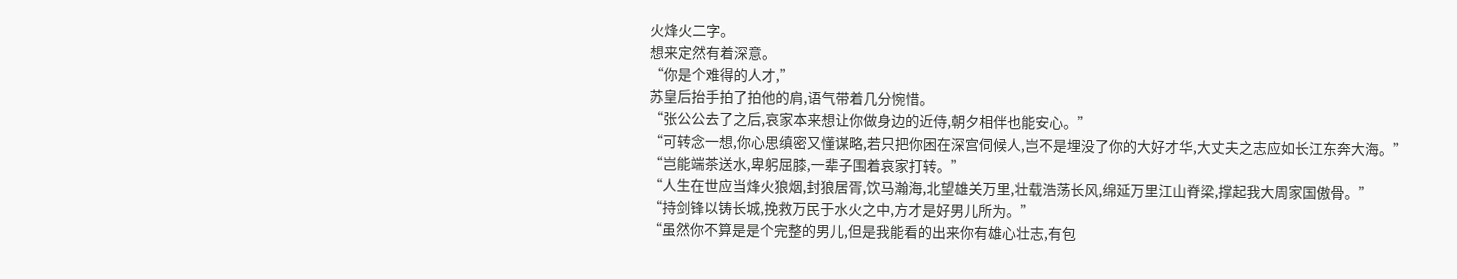火烽火二字。
想来定然有着深意。
“你是个难得的人才,”
苏皇后抬手拍了拍他的肩,语气带着几分惋惜。
“张公公去了之后,哀家本来想让你做身边的近侍,朝夕相伴也能安心。”
“可转念一想,你心思缜密又懂谋略,若只把你困在深宫伺候人,岂不是埋没了你的大好才华,大丈夫之志应如长江东奔大海。”
“岂能端茶送水,卑躬屈膝,一辈子围着哀家打转。”
“人生在世应当烽火狼烟,封狼居胥,饮马瀚海,北望雄关万里,壮载浩荡长风,绵延万里江山脊梁,撑起我大周家国傲骨。”
“持剑锋以铸长城,挽救万民于水火之中,方才是好男儿所为。”
“虽然你不算是是个完整的男儿,但是我能看的出来你有雄心壮志,有包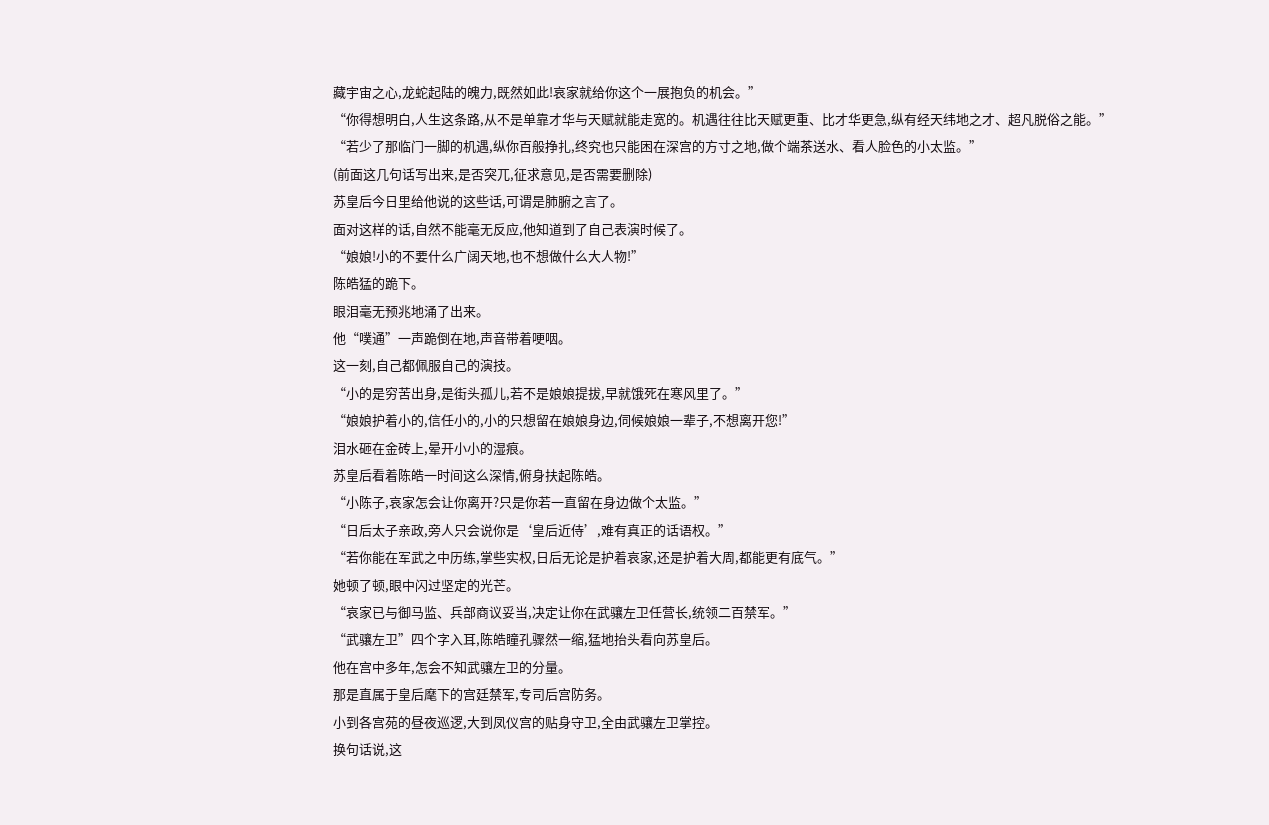藏宇宙之心,龙蛇起陆的魄力,既然如此!哀家就给你这个一展抱负的机会。”
“你得想明白,人生这条路,从不是单靠才华与天赋就能走宽的。机遇往往比天赋更重、比才华更急,纵有经天纬地之才、超凡脱俗之能。”
“若少了那临门一脚的机遇,纵你百般挣扎,终究也只能困在深宫的方寸之地,做个端茶送水、看人脸色的小太监。”
(前面这几句话写出来,是否突兀,征求意见,是否需要删除)
苏皇后今日里给他说的这些话,可谓是肺腑之言了。
面对这样的话,自然不能毫无反应,他知道到了自己表演时候了。
“娘娘!小的不要什么广阔天地,也不想做什么大人物!”
陈皓猛的跪下。
眼泪毫无预兆地涌了出来。
他“噗通”一声跪倒在地,声音带着哽咽。
这一刻,自己都佩服自己的演技。
“小的是穷苦出身,是街头孤儿,若不是娘娘提拔,早就饿死在寒风里了。”
“娘娘护着小的,信任小的,小的只想留在娘娘身边,伺候娘娘一辈子,不想离开您!”
泪水砸在金砖上,晕开小小的湿痕。
苏皇后看着陈皓一时间这么深情,俯身扶起陈皓。
“小陈子,哀家怎会让你离开?只是你若一直留在身边做个太监。”
“日后太子亲政,旁人只会说你是‘皇后近侍’,难有真正的话语权。”
“若你能在军武之中历练,掌些实权,日后无论是护着哀家,还是护着大周,都能更有底气。”
她顿了顿,眼中闪过坚定的光芒。
“哀家已与御马监、兵部商议妥当,决定让你在武骧左卫任营长,统领二百禁军。”
“武骧左卫”四个字入耳,陈皓瞳孔骤然一缩,猛地抬头看向苏皇后。
他在宫中多年,怎会不知武骧左卫的分量。
那是直属于皇后麾下的宫廷禁军,专司后宫防务。
小到各宫苑的昼夜巡逻,大到凤仪宫的贴身守卫,全由武骧左卫掌控。
换句话说,这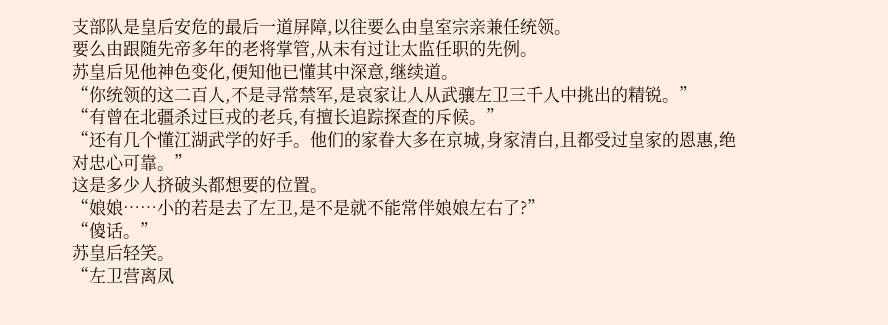支部队是皇后安危的最后一道屏障,以往要么由皇室宗亲兼任统领。
要么由跟随先帝多年的老将掌管,从未有过让太监任职的先例。
苏皇后见他神色变化,便知他已懂其中深意,继续道。
“你统领的这二百人,不是寻常禁军,是哀家让人从武骧左卫三千人中挑出的精锐。”
“有曾在北疆杀过巨戎的老兵,有擅长追踪探查的斥候。”
“还有几个懂江湖武学的好手。他们的家眷大多在京城,身家清白,且都受过皇家的恩惠,绝对忠心可靠。”
这是多少人挤破头都想要的位置。
“娘娘……小的若是去了左卫,是不是就不能常伴娘娘左右了?”
“傻话。”
苏皇后轻笑。
“左卫营离凤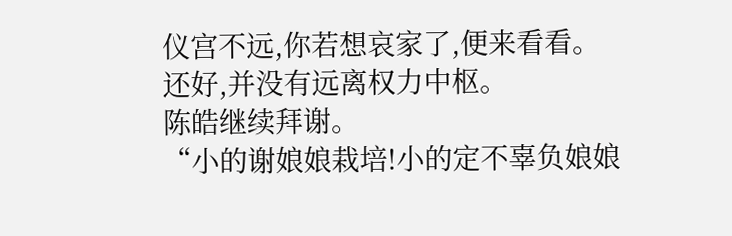仪宫不远,你若想哀家了,便来看看。
还好,并没有远离权力中枢。
陈皓继续拜谢。
“小的谢娘娘栽培!小的定不辜负娘娘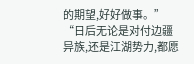的期望,好好做事。”
“日后无论是对付边疆异族,还是江湖势力,都愿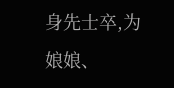身先士卒,为娘娘、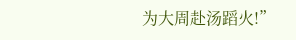为大周赴汤蹈火!”